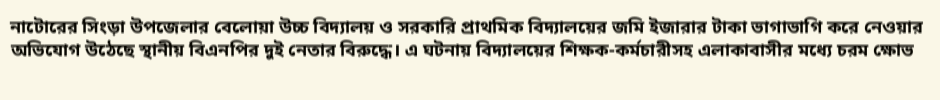নাটোরের সিংড়া উপজেলার বেলোয়া উচ্চ বিদ্যালয় ও সরকারি প্রাথমিক বিদ্যালয়ের জমি ইজারার টাকা ভাগাভাগি করে নেওয়ার অভিযোগ উঠেছে স্থানীয় বিএনপির দুই নেতার বিরুদ্ধে। এ ঘটনায় বিদ্যালয়ের শিক্ষক-কর্মচারীসহ এলাকাবাসীর মধ্যে চরম ক্ষোভ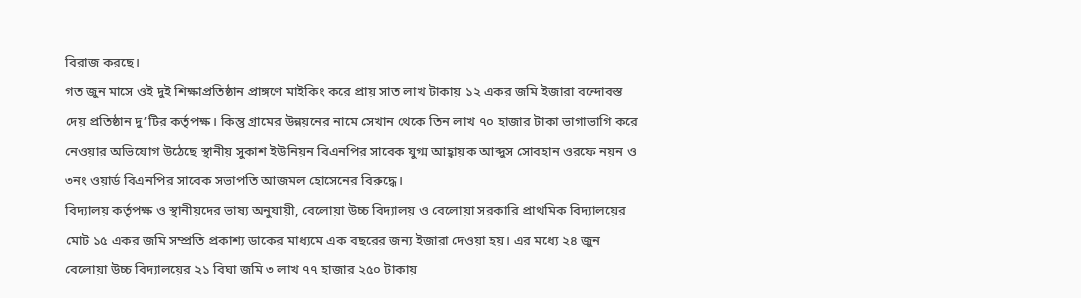বিরাজ করছে।
গত জুন মাসে ওই দুই শিক্ষাপ্রতিষ্ঠান প্রাঙ্গণে মাইকিং করে প্রায় সাত লাখ টাকায় ১২ একর জমি ইজারা বন্দোবস্ত দেয় প্রতিষ্ঠান দু’টির কর্তৃপক্ষ। কিন্তু গ্রামের উন্নয়নের নামে সেখান থেকে তিন লাখ ৭০ হাজার টাকা ভাগাভাগি করে নেওয়ার অভিযোগ উঠেছে স্থানীয় সুকাশ ইউনিয়ন বিএনপির সাবেক যুগ্ম আহ্বায়ক আব্দুস সোবহান ওরফে নয়ন ও ৩নং ওয়ার্ড বিএনপির সাবেক সভাপতি আজমল হোসেনের বিরুদ্ধে।
বিদ্যালয় কর্তৃপক্ষ ও স্থানীয়দের ভাষ্য অনুযায়ী, বেলোয়া উচ্চ বিদ্যালয় ও বেলোয়া সরকারি প্রাথমিক বিদ্যালয়ের মোট ১৫ একর জমি সম্প্রতি প্রকাশ্য ডাকের মাধ্যমে এক বছরের জন্য ইজারা দেওয়া হয়। এর মধ্যে ২৪ জুন বেলোয়া উচ্চ বিদ্যালয়ের ২১ বিঘা জমি ৩ লাখ ৭৭ হাজার ২৫০ টাকায়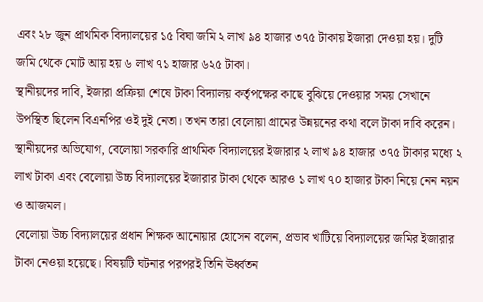এবং ২৮ জুন প্রাথমিক বিদ্যালয়ের ১৫ বিঘা জমি ২ লাখ ৯৪ হাজার ৩৭৫ টাকায় ইজারা দেওয়া হয়। দুটি জমি থেকে মোট আয় হয় ৬ লাখ ৭১ হাজার ৬২৫ টাকা।
স্থানীয়দের দাবি, ইজারা প্রক্রিয়া শেষে টাকা বিদ্যালয় কর্তৃপক্ষের কাছে বুঝিয়ে দেওয়ার সময় সেখানে উপস্থিত ছিলেন বিএনপির ওই দুই নেতা। তখন তারা বেলোয়া গ্রামের উন্নয়নের কথা বলে টাকা দাবি করেন।
স্থানীয়দের অভিযোগ, বেলোয়া সরকারি প্রাথমিক বিদ্যালয়ের ইজারার ২ লাখ ৯৪ হাজার ৩৭৫ টাকার মধ্যে ২ লাখ টাকা এবং বেলোয়া উচ্চ বিদ্যালয়ের ইজারার টাকা থেকে আরও ১ লাখ ৭০ হাজার টাকা নিয়ে নেন নয়ন ও আজমল।
বেলোয়া উচ্চ বিদ্যালয়ের প্রধান শিক্ষক আনোয়ার হোসেন বলেন, প্রভাব খাটিয়ে বিদ্যালয়ের জমির ইজারার টাকা নেওয়া হয়েছে। বিষয়টি ঘটনার পরপরই তিনি ঊর্ধ্বতন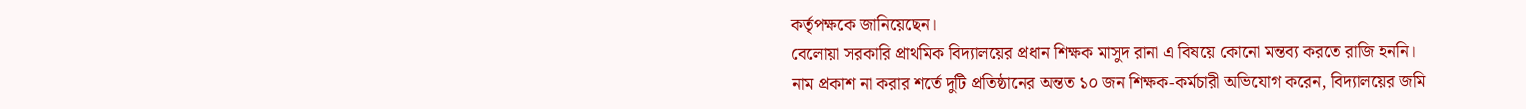কর্তৃপক্ষকে জানিয়েছেন।
বেলোয়া সরকারি প্রাথমিক বিদ্যালয়ের প্রধান শিক্ষক মাসুদ রানা এ বিষয়ে কোনো মন্তব্য করতে রাজি হননি।
নাম প্রকাশ না করার শর্তে দুটি প্রতিষ্ঠানের অন্তত ১০ জন শিক্ষক-কর্মচারী অভিযোগ করেন, বিদ্যালয়ের জমি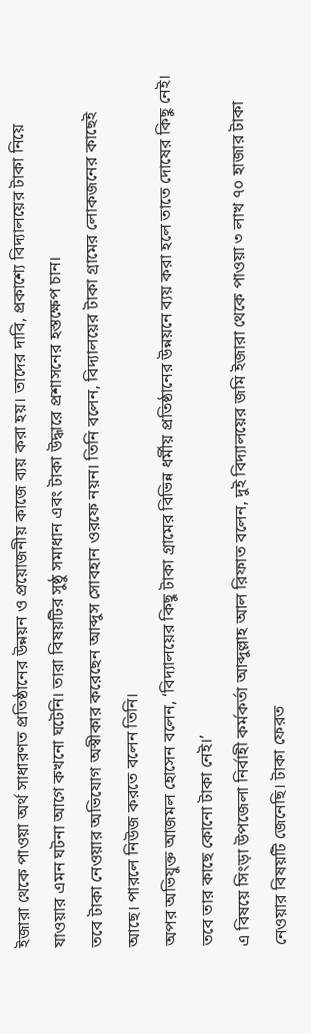ইজারা থেকে পাওয়া অর্থ সাধারণত প্রতিষ্ঠানের উন্নয়ন ও প্রয়োজনীয় কাজে ব্যয় করা হয়। তাদের দাবি, প্রকাশ্যে বিদ্যালয়ের টাকা নিয়ে যাওয়ার এমন ঘটনা আগে কখনো ঘটেনি। তারা বিষয়টির সুষ্ঠু সমাধান এবং টাকা উদ্ধারে প্রশাসনের হস্তক্ষেপ চান।
তবে টাকা নেওয়ার অভিযোগ অস্বীকার করেছেন আব্দুস সোবহান ওরফে নয়ন। তিনি বলেন, বিদ্যালয়ের টাকা গ্রামের লোকজনের কাছেই আছে। পারলে নিউজ করতে বলেন তিনি।
অপর অভিযুক্ত আজমল হোসেন বলেন, ‘বিদ্যালয়ের কিছু টাকা গ্রামের বিভিন্ন ধর্মীয় প্রতিষ্ঠানের উন্নয়নে ব্যয় করা হলে তাতে দোষের কিছু নেই। তবে তার কাছে কোনো টাকা নেই।’
এ বিষয়ে সিংড়া উপজেলা নির্বাহী কর্মকর্তা আব্দুল্লাহ আল রিফাত বলেন, দুই বিদ্যালয়ের জমি ইজারা থেকে পাওয়া ৩ লাখ ৭০ হাজার টাকা নেওয়ার বিষয়টি জেনেছি। টাকা ফেরত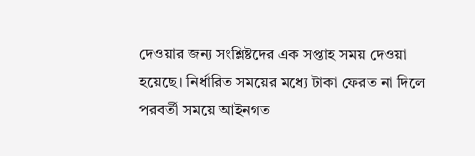দেওয়ার জন্য সংশ্লিষ্টদের এক সপ্তাহ সময় দেওয়া হয়েছে। নির্ধারিত সময়ের মধ্যে টাকা ফেরত না দিলে পরবর্তী সময়ে আইনগত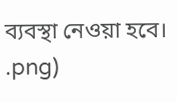ব্যবস্থা নেওয়া হবে।
.png)